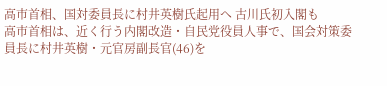高市首相、国対委員長に村井英樹氏起用へ 古川氏初入閣も
高市首相は、近く行う内閣改造・自民党役員人事で、国会対策委員長に村井英樹・元官房副長官(46)を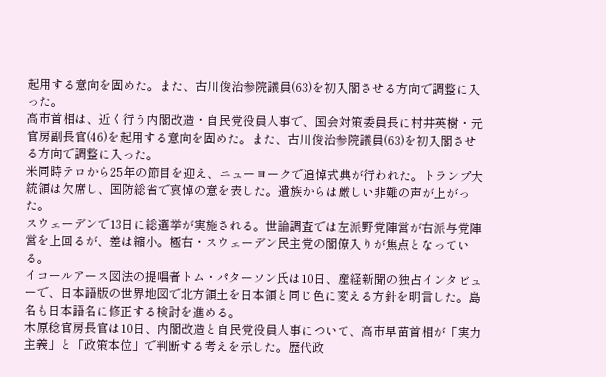起用する意向を固めた。また、古川俊治参院議員(63)を初入閣させる方向で調整に入った。
高市首相は、近く行う内閣改造・自民党役員人事で、国会対策委員長に村井英樹・元官房副長官(46)を起用する意向を固めた。また、古川俊治参院議員(63)を初入閣させる方向で調整に入った。
米同時テロから25年の節目を迎え、ニューヨークで追悼式典が行われた。トランプ大統領は欠席し、国防総省で哀悼の意を表した。遺族からは厳しい非難の声が上がった。
スウェーデンで13日に総選挙が実施される。世論調査では左派野党陣営が右派与党陣営を上回るが、差は縮小。極右・スウェーデン民主党の閣僚入りが焦点となっている。
イコールアース図法の提唱者トム・パターソン氏は10日、産経新聞の独占インタビューで、日本語版の世界地図で北方領土を日本領と同じ色に変える方針を明言した。島名も日本語名に修正する検討を進める。
木原稔官房長官は10日、内閣改造と自民党役員人事について、高市早苗首相が「実力主義」と「政策本位」で判断する考えを示した。歴代政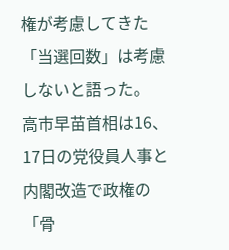権が考慮してきた「当選回数」は考慮しないと語った。
高市早苗首相は16、17日の党役員人事と内閣改造で政権の「骨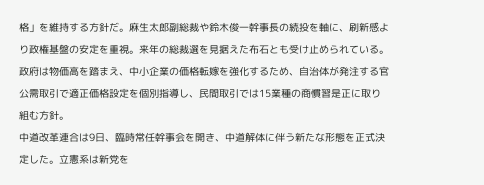格」を維持する方針だ。麻生太郎副総裁や鈴木俊一幹事長の続投を軸に、刷新感より政権基盤の安定を重視。来年の総裁選を見据えた布石とも受け止められている。
政府は物価高を踏まえ、中小企業の価格転嫁を強化するため、自治体が発注する官公需取引で適正価格設定を個別指導し、民間取引では15業種の商慣習是正に取り組む方針。
中道改革連合は9日、臨時常任幹事会を開き、中道解体に伴う新たな形態を正式決定した。立憲系は新党を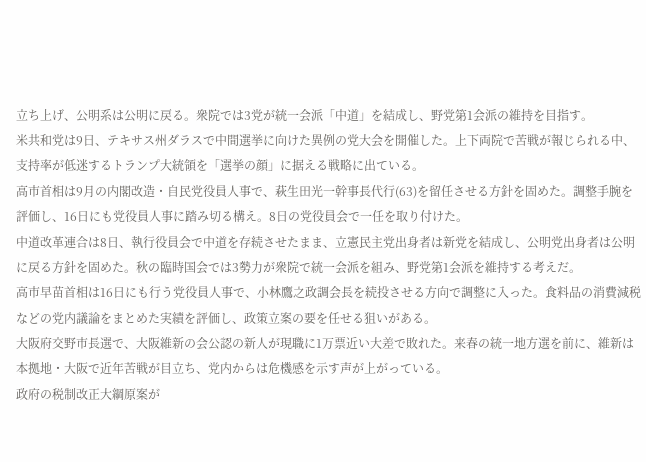立ち上げ、公明系は公明に戻る。衆院では3党が統一会派「中道」を結成し、野党第1会派の維持を目指す。
米共和党は9日、テキサス州ダラスで中間選挙に向けた異例の党大会を開催した。上下両院で苦戦が報じられる中、支持率が低迷するトランプ大統領を「選挙の顔」に据える戦略に出ている。
高市首相は9月の内閣改造・自民党役員人事で、萩生田光一幹事長代行(63)を留任させる方針を固めた。調整手腕を評価し、16日にも党役員人事に踏み切る構え。8日の党役員会で一任を取り付けた。
中道改革連合は8日、執行役員会で中道を存続させたまま、立憲民主党出身者は新党を結成し、公明党出身者は公明に戻る方針を固めた。秋の臨時国会では3勢力が衆院で統一会派を組み、野党第1会派を維持する考えだ。
高市早苗首相は16日にも行う党役員人事で、小林鷹之政調会長を続投させる方向で調整に入った。食料品の消費減税などの党内議論をまとめた実績を評価し、政策立案の要を任せる狙いがある。
大阪府交野市長選で、大阪維新の会公認の新人が現職に1万票近い大差で敗れた。来春の統一地方選を前に、維新は本拠地・大阪で近年苦戦が目立ち、党内からは危機感を示す声が上がっている。
政府の税制改正大綱原案が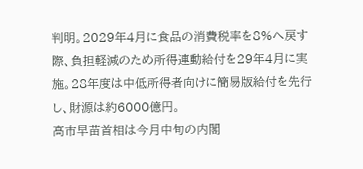判明。2029年4月に食品の消費税率を8%へ戻す際、負担軽減のため所得連動給付を29年4月に実施。28年度は中低所得者向けに簡易版給付を先行し、財源は約6000億円。
高市早苗首相は今月中旬の内閣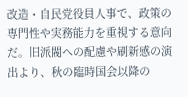改造・自民党役員人事で、政策の専門性や実務能力を重視する意向だ。旧派閥への配慮や刷新感の演出より、秋の臨時国会以降の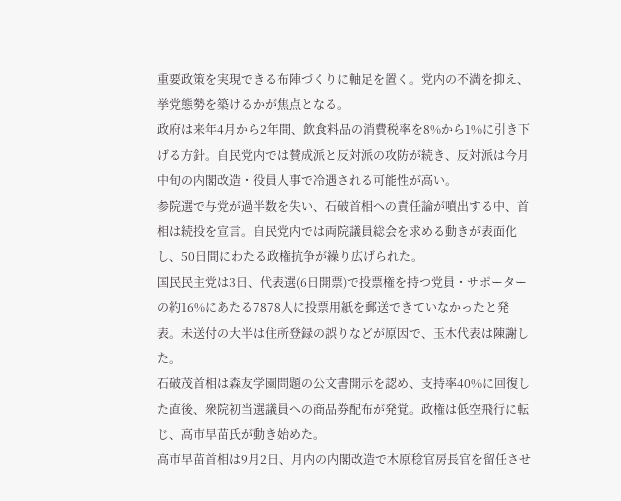重要政策を実現できる布陣づくりに軸足を置く。党内の不満を抑え、挙党態勢を築けるかが焦点となる。
政府は来年4月から2年間、飲食料品の消費税率を8%から1%に引き下げる方針。自民党内では賛成派と反対派の攻防が続き、反対派は今月中旬の内閣改造・役員人事で冷遇される可能性が高い。
参院選で与党が過半数を失い、石破首相への責任論が噴出する中、首相は続投を宣言。自民党内では両院議員総会を求める動きが表面化し、50日間にわたる政権抗争が繰り広げられた。
国民民主党は3日、代表選(6日開票)で投票権を持つ党員・サポーターの約16%にあたる7878人に投票用紙を郵送できていなかったと発表。未送付の大半は住所登録の誤りなどが原因で、玉木代表は陳謝した。
石破茂首相は森友学園問題の公文書開示を認め、支持率40%に回復した直後、衆院初当選議員への商品券配布が発覚。政権は低空飛行に転じ、高市早苗氏が動き始めた。
高市早苗首相は9月2日、月内の内閣改造で木原稔官房長官を留任させ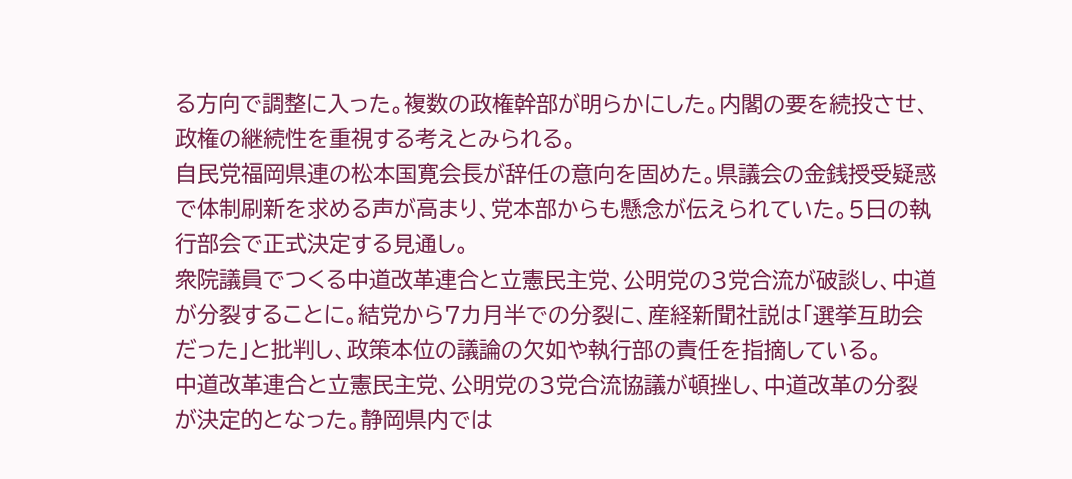る方向で調整に入った。複数の政権幹部が明らかにした。内閣の要を続投させ、政権の継続性を重視する考えとみられる。
自民党福岡県連の松本国寛会長が辞任の意向を固めた。県議会の金銭授受疑惑で体制刷新を求める声が高まり、党本部からも懸念が伝えられていた。5日の執行部会で正式決定する見通し。
衆院議員でつくる中道改革連合と立憲民主党、公明党の3党合流が破談し、中道が分裂することに。結党から7カ月半での分裂に、産経新聞社説は「選挙互助会だった」と批判し、政策本位の議論の欠如や執行部の責任を指摘している。
中道改革連合と立憲民主党、公明党の3党合流協議が頓挫し、中道改革の分裂が決定的となった。静岡県内では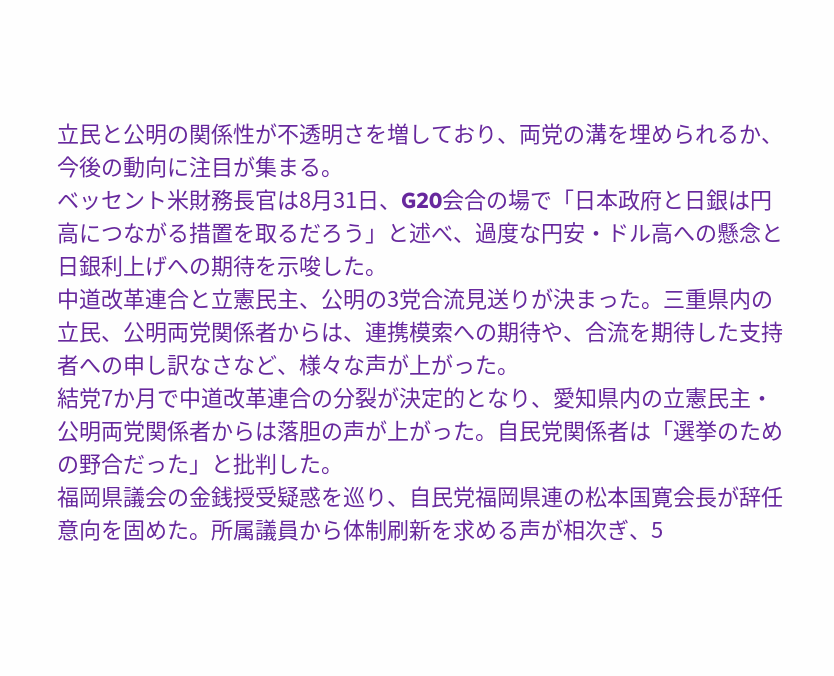立民と公明の関係性が不透明さを増しており、両党の溝を埋められるか、今後の動向に注目が集まる。
ベッセント米財務長官は8月31日、G20会合の場で「日本政府と日銀は円高につながる措置を取るだろう」と述べ、過度な円安・ドル高への懸念と日銀利上げへの期待を示唆した。
中道改革連合と立憲民主、公明の3党合流見送りが決まった。三重県内の立民、公明両党関係者からは、連携模索への期待や、合流を期待した支持者への申し訳なさなど、様々な声が上がった。
結党7か月で中道改革連合の分裂が決定的となり、愛知県内の立憲民主・公明両党関係者からは落胆の声が上がった。自民党関係者は「選挙のための野合だった」と批判した。
福岡県議会の金銭授受疑惑を巡り、自民党福岡県連の松本国寛会長が辞任意向を固めた。所属議員から体制刷新を求める声が相次ぎ、5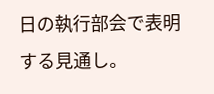日の執行部会で表明する見通し。